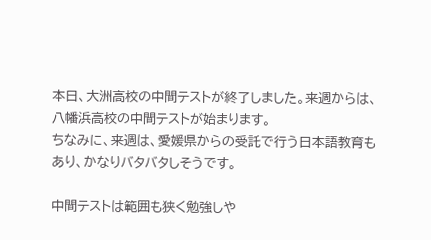本日、大洲高校の中間テストが終了しました。来週からは、八幡浜高校の中間テストが始まります。
ちなみに、来週は、愛媛県からの受託で行う日本語教育もあり、かなりバタバタしそうです。

中間テストは範囲も狭く勉強しや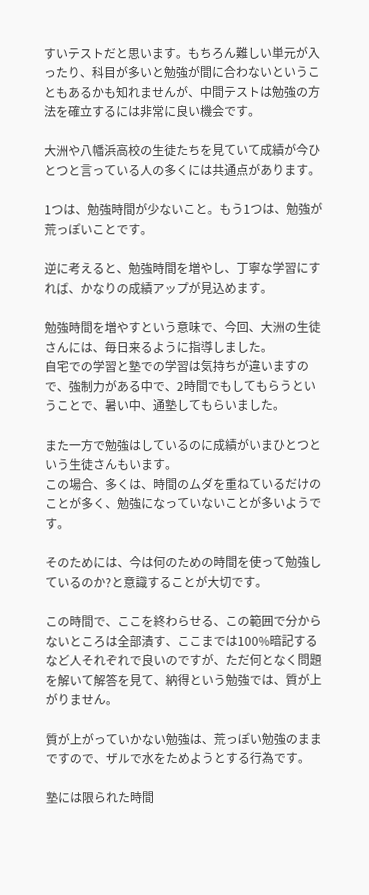すいテストだと思います。もちろん難しい単元が入ったり、科目が多いと勉強が間に合わないということもあるかも知れませんが、中間テストは勉強の方法を確立するには非常に良い機会です。

大洲や八幡浜高校の生徒たちを見ていて成績が今ひとつと言っている人の多くには共通点があります。

1つは、勉強時間が少ないこと。もう1つは、勉強が荒っぽいことです。

逆に考えると、勉強時間を増やし、丁寧な学習にすれば、かなりの成績アップが見込めます。

勉強時間を増やすという意味で、今回、大洲の生徒さんには、毎日来るように指導しました。
自宅での学習と塾での学習は気持ちが違いますので、強制力がある中で、2時間でもしてもらうということで、暑い中、通塾してもらいました。

また一方で勉強はしているのに成績がいまひとつという生徒さんもいます。
この場合、多くは、時間のムダを重ねているだけのことが多く、勉強になっていないことが多いようです。

そのためには、今は何のための時間を使って勉強しているのか?と意識することが大切です。

この時間で、ここを終わらせる、この範囲で分からないところは全部潰す、ここまでは100%暗記するなど人それぞれで良いのですが、ただ何となく問題を解いて解答を見て、納得という勉強では、質が上がりません。

質が上がっていかない勉強は、荒っぽい勉強のままですので、ザルで水をためようとする行為です。

塾には限られた時間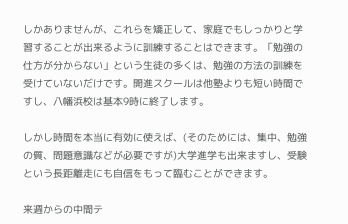しかありませんが、これらを矯正して、家庭でもしっかりと学習することが出来るように訓練することはできます。「勉強の仕方が分からない」という生徒の多くは、勉強の方法の訓練を受けていないだけです。開進スクールは他塾よりも短い時間ですし、八幡浜校は基本9時に終了します。

しかし時間を本当に有効に使えば、(そのためには、集中、勉強の質、問題意識などが必要ですが)大学進学も出来ますし、受験という長距離走にも自信をもって臨むことができます。

来週からの中間テ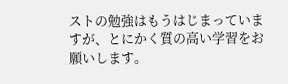ストの勉強はもうはじまっていますが、とにかく質の高い学習をお願いします。